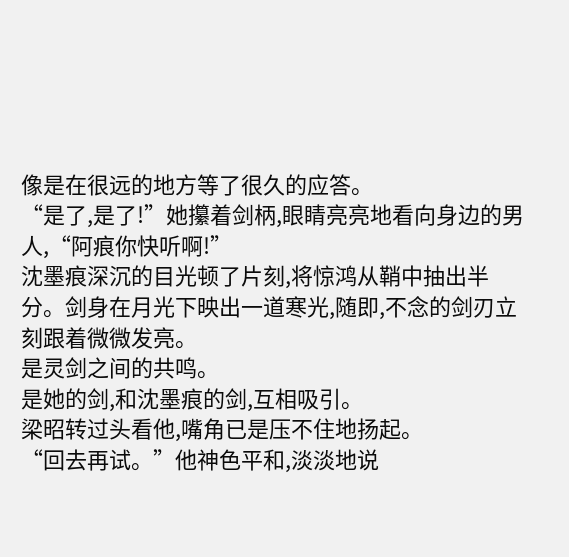像是在很远的地方等了很久的应答。
“是了,是了!”她攥着剑柄,眼睛亮亮地看向身边的男人,“阿痕你快听啊!”
沈墨痕深沉的目光顿了片刻,将惊鸿从鞘中抽出半分。剑身在月光下映出一道寒光,随即,不念的剑刃立刻跟着微微发亮。
是灵剑之间的共鸣。
是她的剑,和沈墨痕的剑,互相吸引。
梁昭转过头看他,嘴角已是压不住地扬起。
“回去再试。”他神色平和,淡淡地说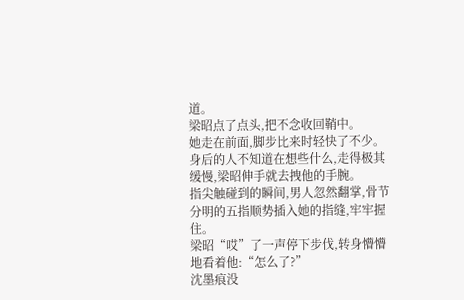道。
梁昭点了点头,把不念收回鞘中。
她走在前面,脚步比来时轻快了不少。
身后的人不知道在想些什么,走得极其缓慢,梁昭伸手就去拽他的手腕。
指尖触碰到的瞬间,男人忽然翻掌,骨节分明的五指顺势插入她的指缝,牢牢握住。
梁昭“哎”了一声停下步伐,转身懵懵地看着他:“怎么了?”
沈墨痕没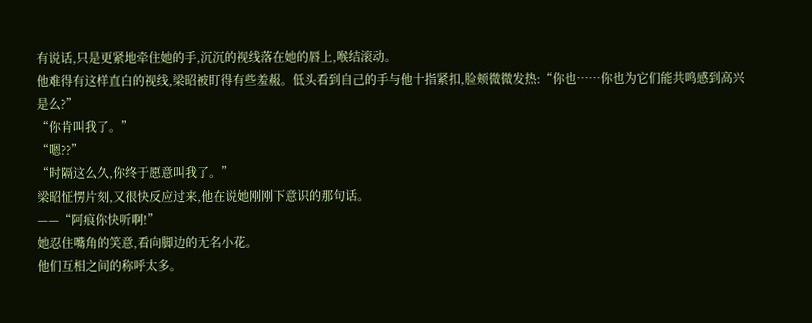有说话,只是更紧地牵住她的手,沉沉的视线落在她的唇上,喉结滚动。
他难得有这样直白的视线,梁昭被盯得有些羞赧。低头看到自己的手与他十指紧扣,脸颊微微发热:“你也……你也为它们能共鸣感到高兴是么?”
“你肯叫我了。”
“嗯??”
“时隔这么久,你终于愿意叫我了。”
梁昭怔愣片刻,又很快反应过来,他在说她刚刚下意识的那句话。
——“阿痕你快听啊!”
她忍住嘴角的笑意,看向脚边的无名小花。
他们互相之间的称呼太多。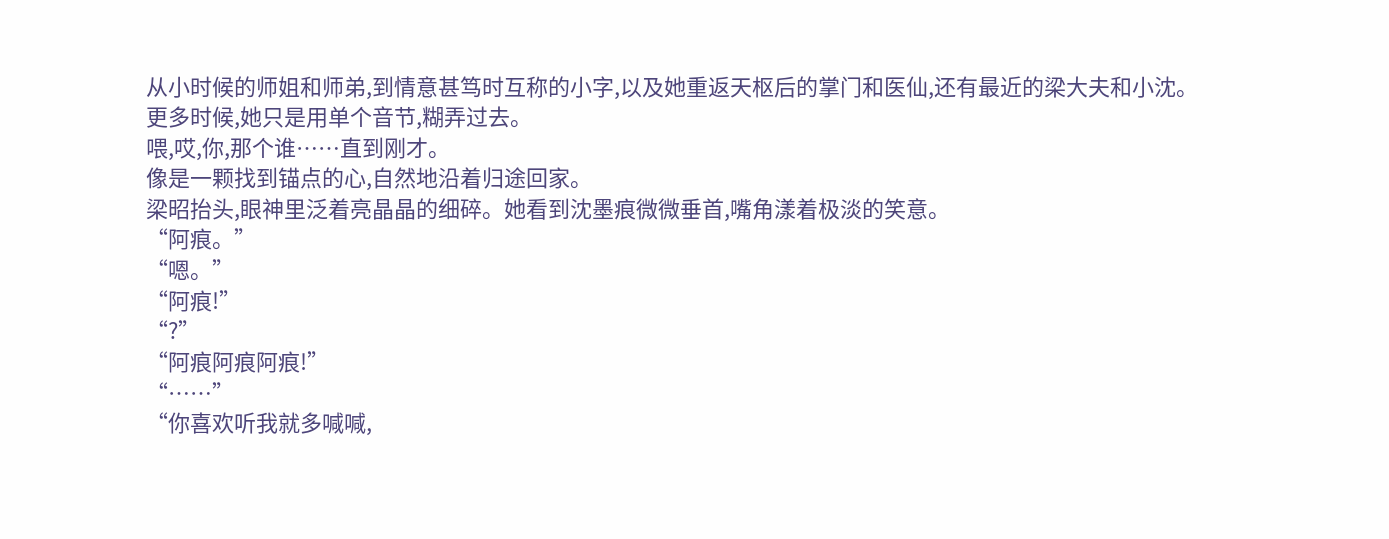从小时候的师姐和师弟,到情意甚笃时互称的小字,以及她重返天枢后的掌门和医仙,还有最近的梁大夫和小沈。
更多时候,她只是用单个音节,糊弄过去。
喂,哎,你,那个谁……直到刚才。
像是一颗找到锚点的心,自然地沿着归途回家。
梁昭抬头,眼神里泛着亮晶晶的细碎。她看到沈墨痕微微垂首,嘴角漾着极淡的笑意。
“阿痕。”
“嗯。”
“阿痕!”
“?”
“阿痕阿痕阿痕!”
“……”
“你喜欢听我就多喊喊,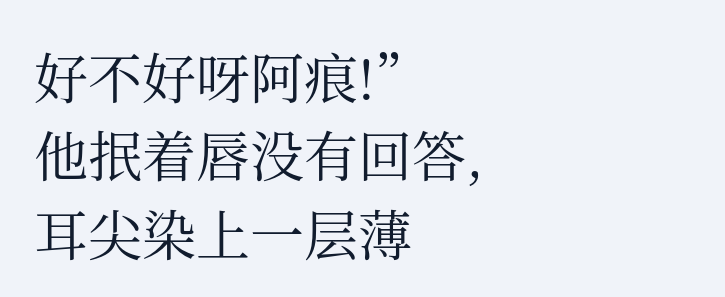好不好呀阿痕!”
他抿着唇没有回答,耳尖染上一层薄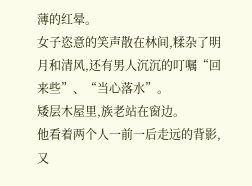薄的红晕。
女子恣意的笑声散在林间,糅杂了明月和清风,还有男人沉沉的叮嘱“回来些”、“当心落水”。
矮层木屋里,族老站在窗边。
他看着两个人一前一后走远的背影,又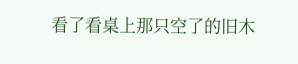看了看桌上那只空了的旧木